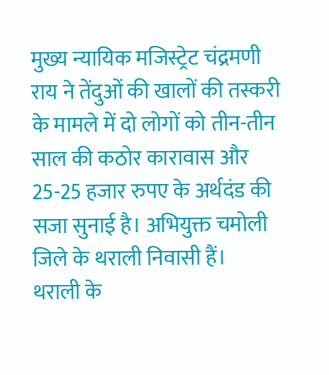मुख्य न्यायिक मजिस्ट्रेट चंद्रमणी राय ने तेंदुओं की खालों की तस्करी के मामले में दो लोगों को तीन-तीन साल की कठोर कारावास और 25-25 हजार रुपए के अर्थदंड की सजा सुनाई है। अभियुक्त चमोली जिले के थराली निवासी हैं।
थराली के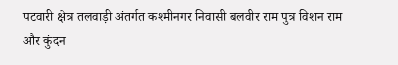पटवारी क्षेत्र तलवाड़ी अंतर्गत कश्मीनगर निवासी बलवीर राम पुत्र विशन राम और कुंदन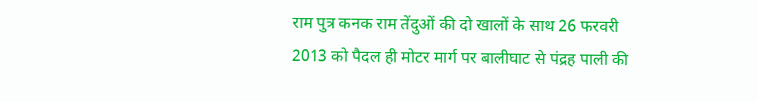राम पुत्र कनक राम तेंदुओं की दो खालों के साथ 26 फरवरी 2013 को पैदल ही मोटर मार्ग पर बालीघाट से पंद्रह पाली की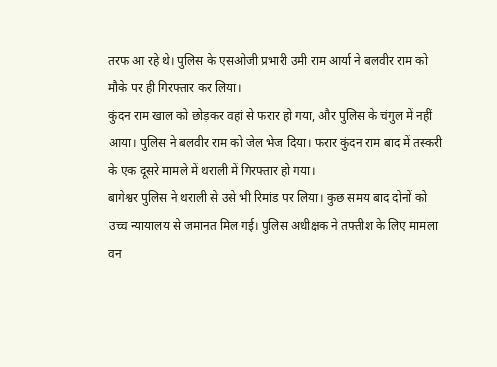तरफ आ रहे थे। पुलिस के एसओजी प्रभारी उमी राम आर्या ने बलवीर राम को मौके पर ही गिरफ्तार कर लिया।
कुंदन राम खाल को छोड़कर वहां से फरार हो गया, और पुलिस के चंगुल में नहीं आया। पुलिस ने बलवीर राम को जेल भेज दिया। फरार कुंदन राम बाद में तस्करी के एक दूसरे मामले में थराली में गिरफ्तार हो गया।
बागेश्वर पुलिस ने थराली से उसे भी रिमांड पर लिया। कुछ समय बाद दोनों को उच्च न्यायालय से जमानत मिल गई। पुलिस अधीक्षक ने तफ्तीश के लिए मामला वन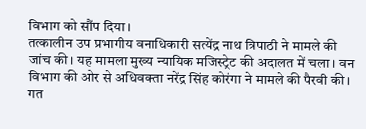विभाग को सौंप दिया।
तत्कालीन उप प्रभागीय वनाधिकारी सत्येंद्र नाथ त्रिपाठी ने मामले की जांच की। यह मामला मुख्य न्यायिक मजिस्ट्रेट की अदालत में चला। वन विभाग की ओर से अधिवक्ता नरेंद्र सिंह कोरंगा ने मामले की पैरवी की।
गत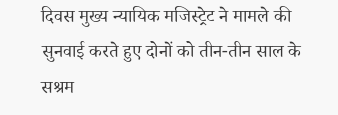दिवस मुख्य न्यायिक मजिस्ट्रेट ने मामले की सुनवाई करते हुए दोनों को तीन-तीन साल के सश्रम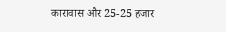कारावास और 25-25 हजार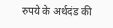रुपये के अर्थदंड की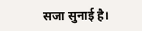सजा सुनाई है।